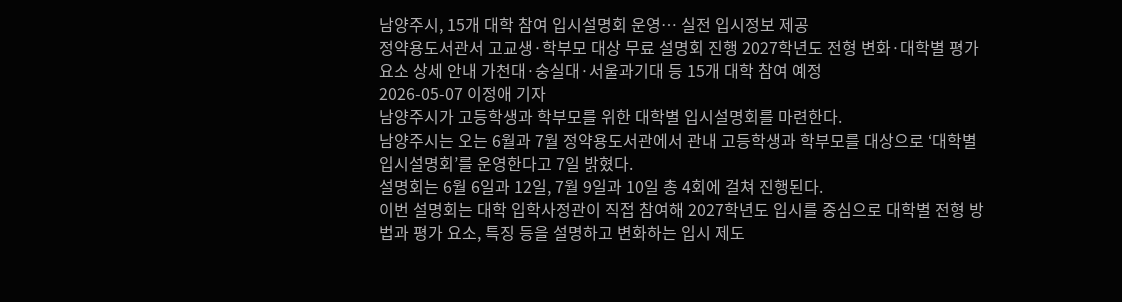남양주시, 15개 대학 참여 입시설명회 운영… 실전 입시정보 제공
정약용도서관서 고교생·학부모 대상 무료 설명회 진행 2027학년도 전형 변화·대학별 평가 요소 상세 안내 가천대·숭실대·서울과기대 등 15개 대학 참여 예정
2026-05-07 이정애 기자
남양주시가 고등학생과 학부모를 위한 대학별 입시설명회를 마련한다.
남양주시는 오는 6월과 7월 정약용도서관에서 관내 고등학생과 학부모를 대상으로 ‘대학별 입시설명회’를 운영한다고 7일 밝혔다.
설명회는 6월 6일과 12일, 7월 9일과 10일 총 4회에 걸쳐 진행된다.
이번 설명회는 대학 입학사정관이 직접 참여해 2027학년도 입시를 중심으로 대학별 전형 방법과 평가 요소, 특징 등을 설명하고 변화하는 입시 제도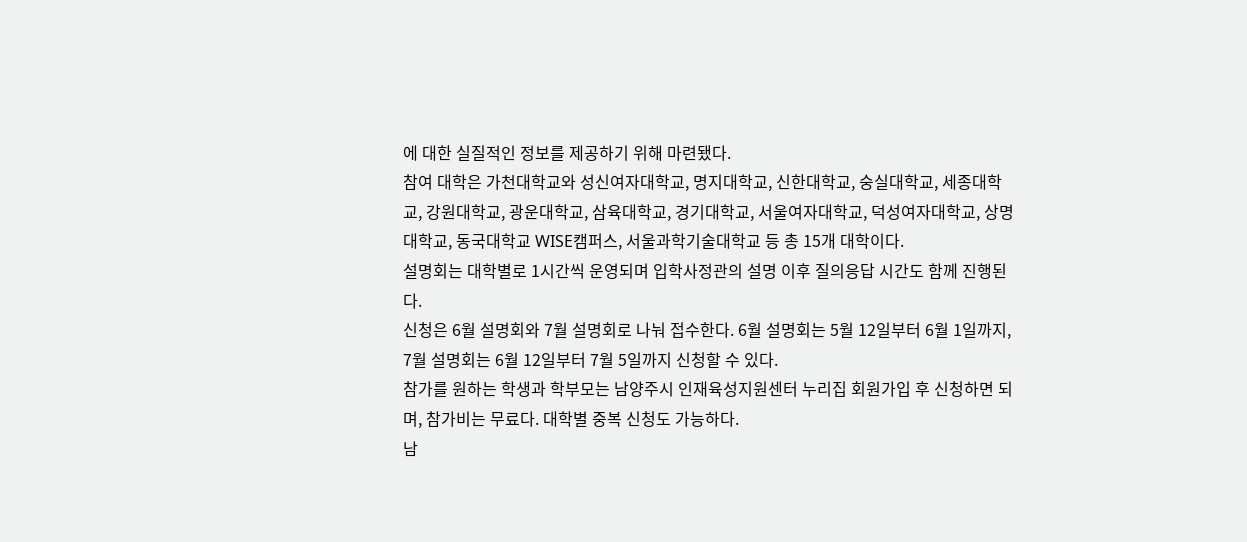에 대한 실질적인 정보를 제공하기 위해 마련됐다.
참여 대학은 가천대학교와 성신여자대학교, 명지대학교, 신한대학교, 숭실대학교, 세종대학교, 강원대학교, 광운대학교, 삼육대학교, 경기대학교, 서울여자대학교, 덕성여자대학교, 상명대학교, 동국대학교 WISE캠퍼스, 서울과학기술대학교 등 총 15개 대학이다.
설명회는 대학별로 1시간씩 운영되며 입학사정관의 설명 이후 질의응답 시간도 함께 진행된다.
신청은 6월 설명회와 7월 설명회로 나눠 접수한다. 6월 설명회는 5월 12일부터 6월 1일까지, 7월 설명회는 6월 12일부터 7월 5일까지 신청할 수 있다.
참가를 원하는 학생과 학부모는 남양주시 인재육성지원센터 누리집 회원가입 후 신청하면 되며, 참가비는 무료다. 대학별 중복 신청도 가능하다.
남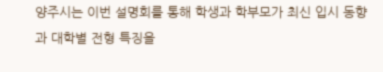양주시는 이번 설명회를 통해 학생과 학부모가 최신 입시 동향과 대학별 전형 특징을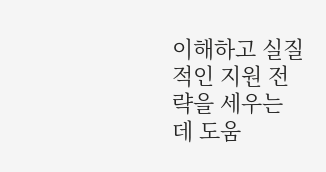이해하고 실질적인 지원 전략을 세우는 데 도움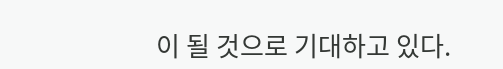이 될 것으로 기대하고 있다.